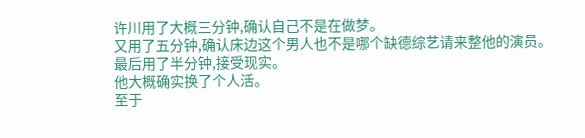许川用了大概三分钟,确认自己不是在做梦。
又用了五分钟,确认床边这个男人也不是哪个缺德综艺请来整他的演员。
最后用了半分钟,接受现实。
他大概确实换了个人活。
至于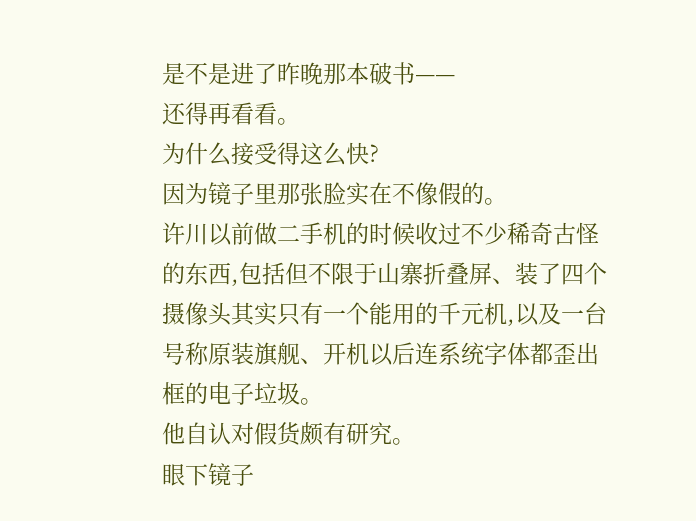是不是进了昨晚那本破书——
还得再看看。
为什么接受得这么快?
因为镜子里那张脸实在不像假的。
许川以前做二手机的时候收过不少稀奇古怪的东西,包括但不限于山寨折叠屏、装了四个摄像头其实只有一个能用的千元机,以及一台号称原装旗舰、开机以后连系统字体都歪出框的电子垃圾。
他自认对假货颇有研究。
眼下镜子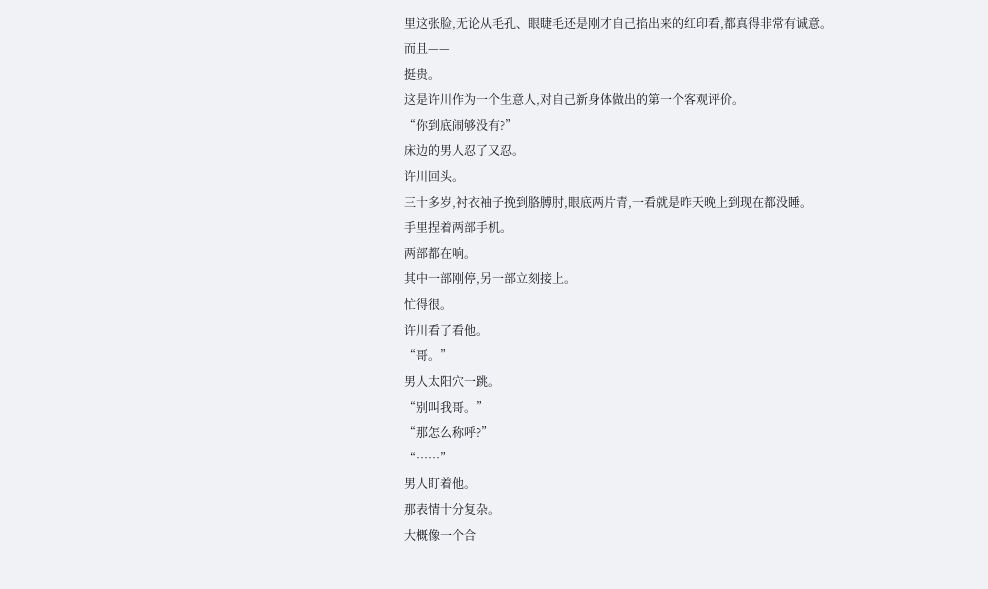里这张脸,无论从毛孔、眼睫毛还是刚才自己掐出来的红印看,都真得非常有诚意。
而且——
挺贵。
这是许川作为一个生意人,对自己新身体做出的第一个客观评价。
“你到底闹够没有?”
床边的男人忍了又忍。
许川回头。
三十多岁,衬衣袖子挽到胳膊肘,眼底两片青,一看就是昨天晚上到现在都没睡。
手里捏着两部手机。
两部都在响。
其中一部刚停,另一部立刻接上。
忙得很。
许川看了看他。
“哥。”
男人太阳穴一跳。
“别叫我哥。”
“那怎么称呼?”
“……”
男人盯着他。
那表情十分复杂。
大概像一个合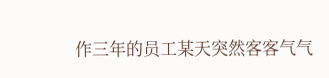作三年的员工某天突然客客气气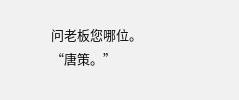问老板您哪位。
“唐策。”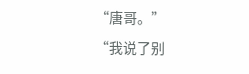“唐哥。”
“我说了别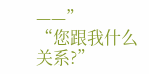——”
“您跟我什么关系?”